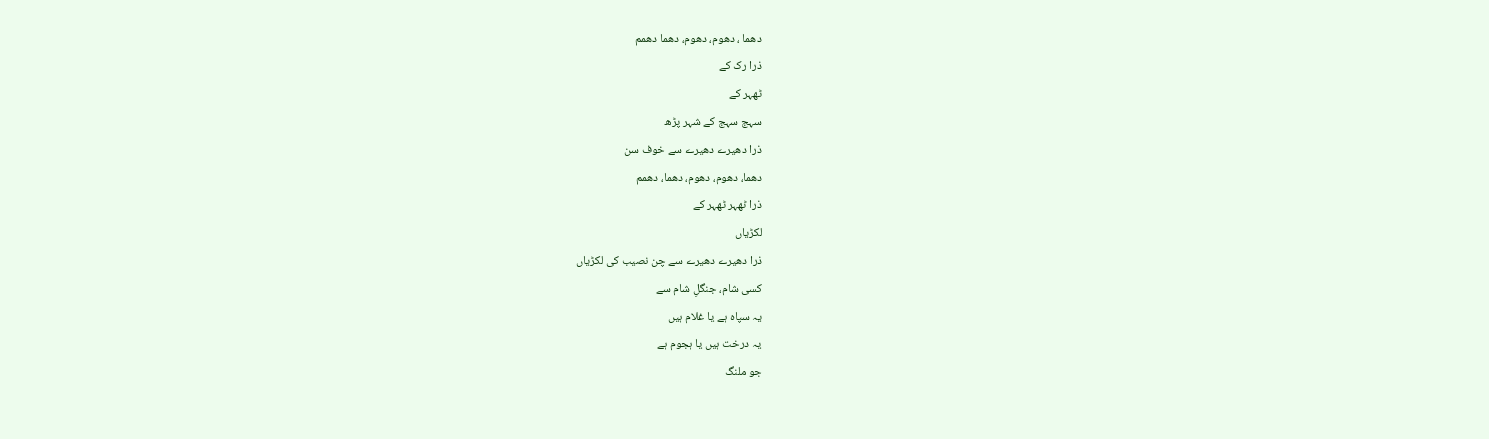دھما ، دھوم، دھوم، دھما دھمم
ذرا رک کے
ٹھہر کے
سہج سہج کے شہر پڑھ
ذرا دھیرے دھیرے سے خوف سن
دھما، دھوم، دھوم، دھما، دھمم
ذرا ٹھہر ٹھہر کے
لکڑیاں
ذرا دھیرے دھیرے سے چن نصیب کی لکڑیاں
کسی شام، جنگلِ شام سے
یہ سپاہ ہے یا غلام ہیں
یہ درخت ہیں یا ہجوم ہے
جو ملنگ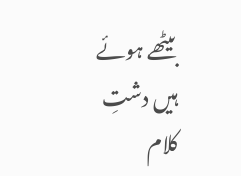بیٹھے ہوئے ہیں دشتِ کلام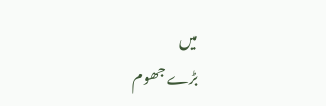میں
بڑے جھوم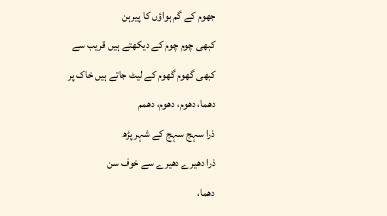جھوم کے گم ہواؤں کا پیرہن
کبھی چوم چوم کے دیکھتے ہیں قریب سے
کبھی گھوم گھوم کے لیٹ جاتے ہیں خاک پر
دھما، دھوم، دھوم، دھمم
ذرا سہج سہج کے شہر پڑھ
ذرا دھیرے دھیرے سے خوف سن
دھما،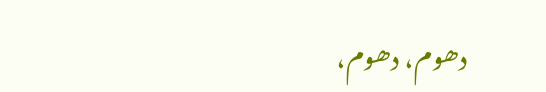دھوم، دھوم،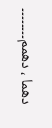دھما ، دھمم۔۔۔۔۔۔۔۔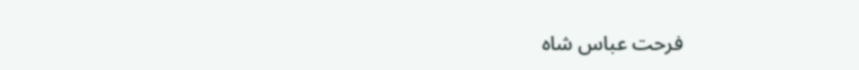فرحت عباس شاہ